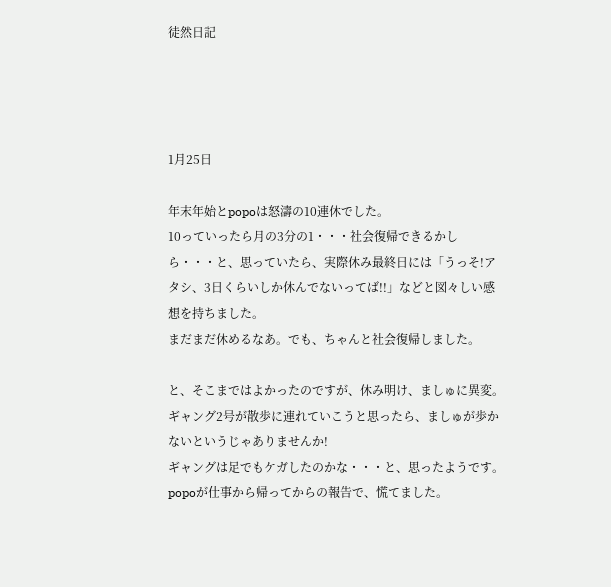徒然日記




1月25日

年末年始とpopoは怒濤の10連休でした。
10っていったら月の3分の1・・・社会復帰できるかしら・・・と、思っていたら、実際休み最終日には「うっそ!アタシ、3日くらいしか休んでないってば!!」などと図々しい感想を持ちました。
まだまだ休めるなあ。でも、ちゃんと社会復帰しました。

と、そこまではよかったのですが、休み明け、ましゅに異変。
ギャング2号が散歩に連れていこうと思ったら、ましゅが歩かないというじゃありませんか!
ギャングは足でもケガしたのかな・・・と、思ったようです。
popoが仕事から帰ってからの報告で、慌てました。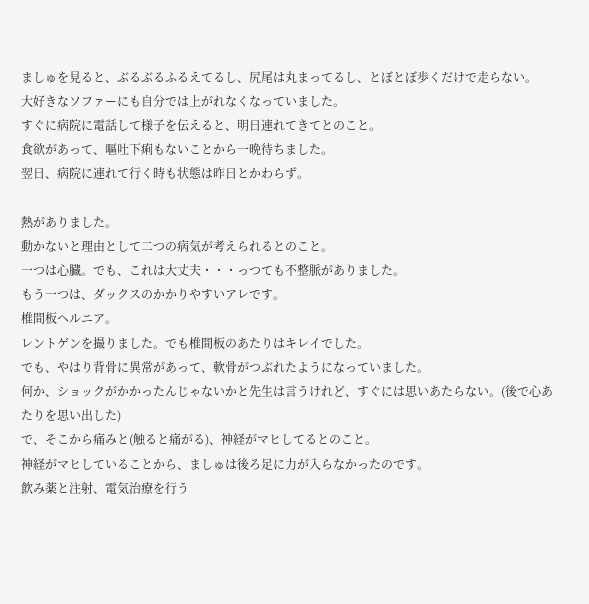ましゅを見ると、ぶるぶるふるえてるし、尻尾は丸まってるし、とぼとぼ歩くだけで走らない。
大好きなソファーにも自分では上がれなくなっていました。
すぐに病院に電話して様子を伝えると、明日連れてきてとのこと。
食欲があって、嘔吐下痢もないことから一晩待ちました。
翌日、病院に連れて行く時も状態は昨日とかわらず。

熱がありました。
動かないと理由として二つの病気が考えられるとのこと。
一つは心臓。でも、これは大丈夫・・・っつても不整脈がありました。
もう一つは、ダックスのかかりやすいアレです。
椎間板ヘルニア。
レントゲンを撮りました。でも椎間板のあたりはキレイでした。
でも、やはり背骨に異常があって、軟骨がつぶれたようになっていました。
何か、ショックがかかったんじゃないかと先生は言うけれど、すぐには思いあたらない。(後で心あたりを思い出した)
で、そこから痛みと(触ると痛がる)、神経がマヒしてるとのこと。
神経がマヒしていることから、ましゅは後ろ足に力が入らなかったのです。
飲み薬と注射、電気治療を行う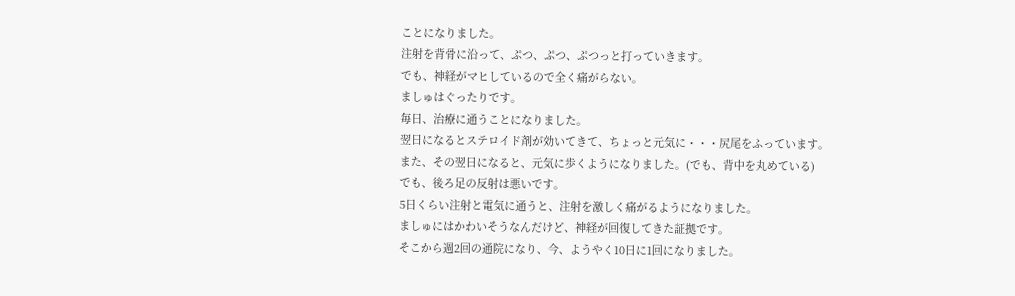ことになりました。
注射を背骨に沿って、ぷつ、ぷつ、ぷつっと打っていきます。
でも、神経がマヒしているので全く痛がらない。
ましゅはぐったりです。
毎日、治療に通うことになりました。
翌日になるとステロイド剤が効いてきて、ちょっと元気に・・・尻尾をふっています。
また、その翌日になると、元気に歩くようになりました。(でも、背中を丸めている)
でも、後ろ足の反射は悪いです。
5日くらい注射と電気に通うと、注射を激しく痛がるようになりました。
ましゅにはかわいそうなんだけど、神経が回復してきた証拠です。
そこから週2回の通院になり、今、ようやく10日に1回になりました。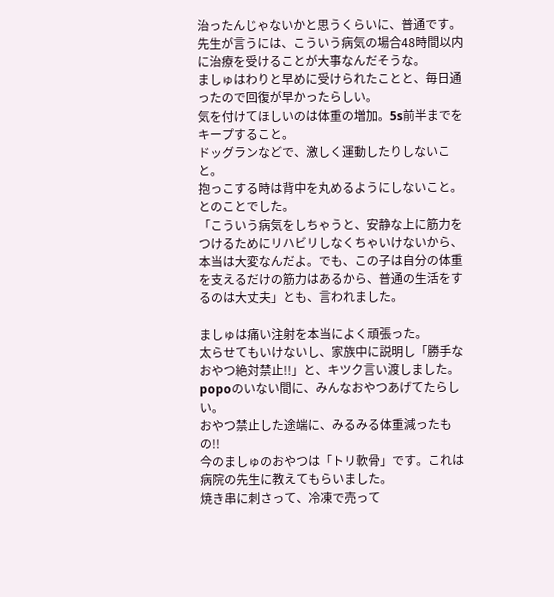治ったんじゃないかと思うくらいに、普通です。
先生が言うには、こういう病気の場合48時間以内に治療を受けることが大事なんだそうな。
ましゅはわりと早めに受けられたことと、毎日通ったので回復が早かったらしい。
気を付けてほしいのは体重の増加。5s前半までをキープすること。
ドッグランなどで、激しく運動したりしないこと。
抱っこする時は背中を丸めるようにしないこと。
とのことでした。
「こういう病気をしちゃうと、安静な上に筋力をつけるためにリハビリしなくちゃいけないから、本当は大変なんだよ。でも、この子は自分の体重を支えるだけの筋力はあるから、普通の生活をするのは大丈夫」とも、言われました。

ましゅは痛い注射を本当によく頑張った。
太らせてもいけないし、家族中に説明し「勝手なおやつ絶対禁止!!」と、キツク言い渡しました。
popoのいない間に、みんなおやつあげてたらしい。
おやつ禁止した途端に、みるみる体重減ったもの!!
今のましゅのおやつは「トリ軟骨」です。これは病院の先生に教えてもらいました。
焼き串に刺さって、冷凍で売って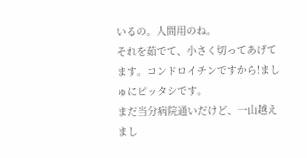いるの。人間用のね。
それを茹でて、小さく切ってあげてます。コンドロイチンですから!ましゅにピッタシです。
まだ当分病院通いだけど、一山越えまし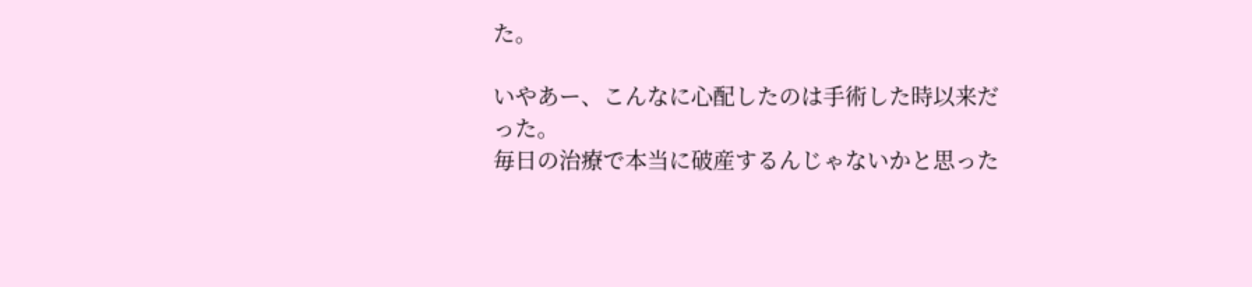た。

いやあー、こんなに心配したのは手術した時以来だった。
毎日の治療で本当に破産するんじゃないかと思った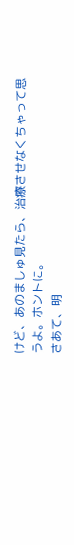けど、あのましゅ見たら、治療させなくちゃって思うよ。ホントに。
さあて、明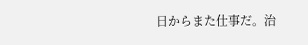日からまた仕事だ。治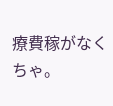療費稼がなくちゃ。